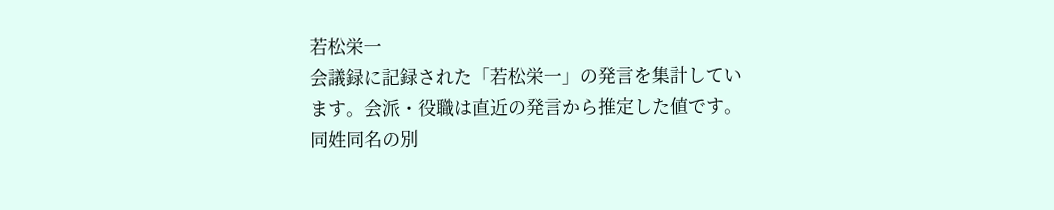若松栄一
会議録に記録された「若松栄一」の発言を集計しています。会派・役職は直近の発言から推定した値です。同姓同名の別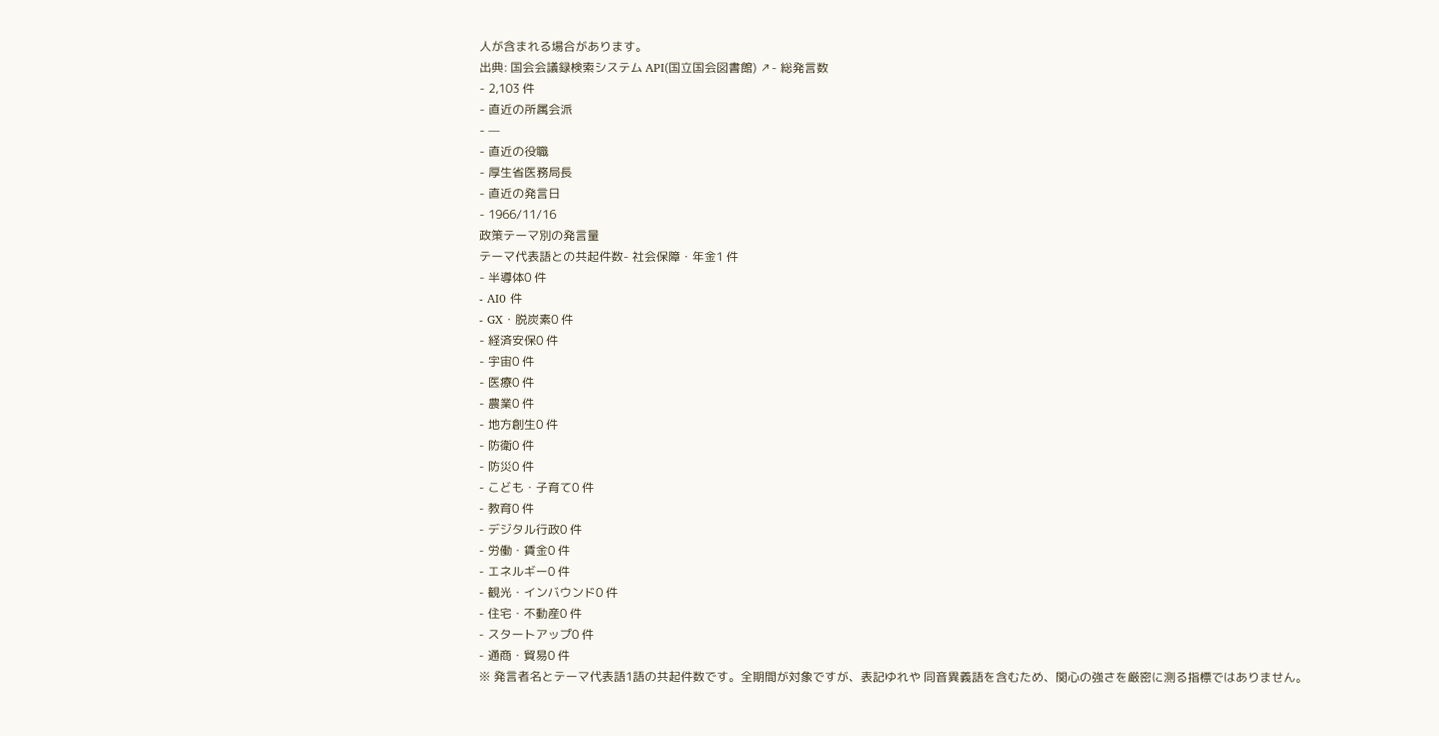人が含まれる場合があります。
出典: 国会会議録検索システム API(国立国会図書館) ↗- 総発言数
- 2,103 件
- 直近の所属会派
- —
- 直近の役職
- 厚生省医務局長
- 直近の発言日
- 1966/11/16
政策テーマ別の発言量
テーマ代表語との共起件数- 社会保障・年金1 件
- 半導体0 件
- AI0 件
- GX・脱炭素0 件
- 経済安保0 件
- 宇宙0 件
- 医療0 件
- 農業0 件
- 地方創生0 件
- 防衛0 件
- 防災0 件
- こども・子育て0 件
- 教育0 件
- デジタル行政0 件
- 労働・賃金0 件
- エネルギー0 件
- 観光・インバウンド0 件
- 住宅・不動産0 件
- スタートアップ0 件
- 通商・貿易0 件
※ 発言者名とテーマ代表語1語の共起件数です。全期間が対象ですが、表記ゆれや 同音異義語を含むため、関心の強さを厳密に測る指標ではありません。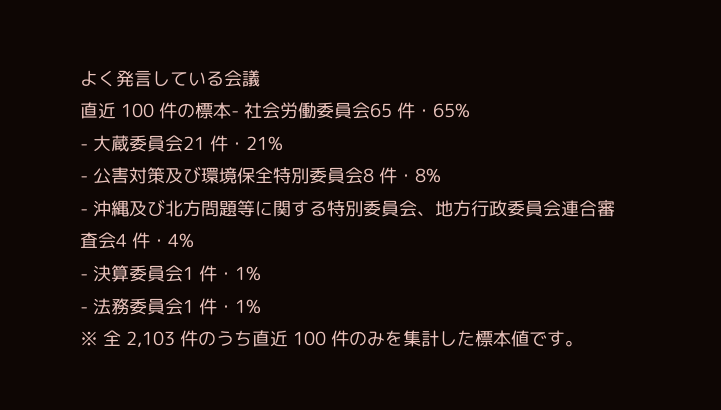よく発言している会議
直近 100 件の標本- 社会労働委員会65 件・65%
- 大蔵委員会21 件・21%
- 公害対策及び環境保全特別委員会8 件・8%
- 沖縄及び北方問題等に関する特別委員会、地方行政委員会連合審査会4 件・4%
- 決算委員会1 件・1%
- 法務委員会1 件・1%
※ 全 2,103 件のうち直近 100 件のみを集計した標本値です。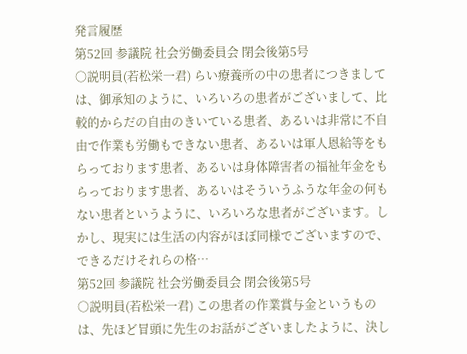発言履歴
第52回 参議院 社会労働委員会 閉会後第5号
○説明員(若松栄一君) らい療養所の中の患者につきましては、御承知のように、いろいろの患者がございまして、比較的からだの自由のきいている患者、あるいは非常に不自由で作業も労働もできない患者、あるいは軍人恩給等をもらっております患者、あるいは身体障害者の福祉年金をもらっております患者、あるいはそういうふうな年金の何もない患者というように、いろいろな患者がございます。しかし、現実には生活の内容がほぼ同様でございますので、できるだけそれらの格…
第52回 参議院 社会労働委員会 閉会後第5号
○説明員(若松栄一君) この患者の作業賞与金というものは、先ほど冒頭に先生のお話がございましたように、決し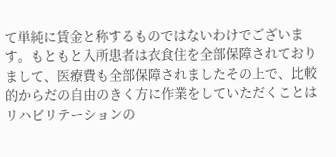て単純に賃金と称するものではないわけでございます。もともと入所患者は衣食住を全部保障されておりまして、医療費も全部保障されましたその上で、比較的からだの自由のきく方に作業をしていただくことはリハビリテーションの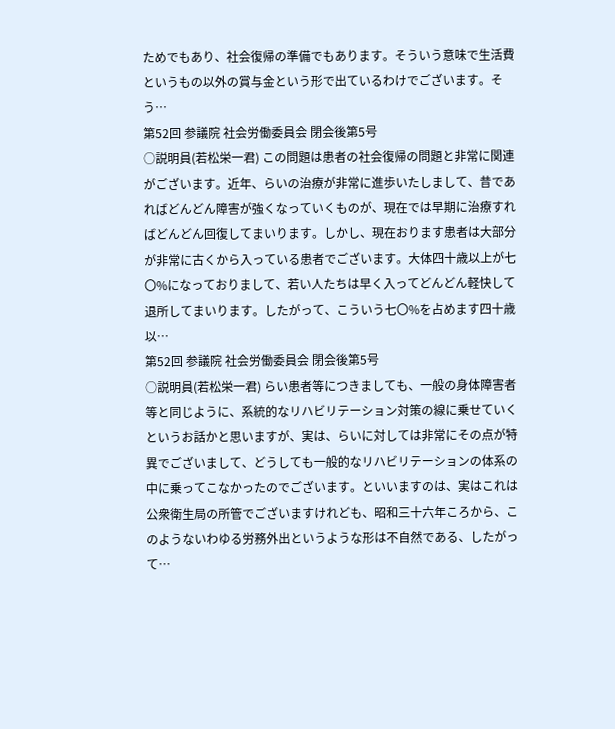ためでもあり、社会復帰の準備でもあります。そういう意味で生活費というもの以外の賞与金という形で出ているわけでございます。そう…
第52回 参議院 社会労働委員会 閉会後第5号
○説明員(若松栄一君) この問題は患者の社会復帰の問題と非常に関連がございます。近年、らいの治療が非常に進歩いたしまして、昔であればどんどん障害が強くなっていくものが、現在では早期に治療すればどんどん回復してまいります。しかし、現在おります患者は大部分が非常に古くから入っている患者でございます。大体四十歳以上が七〇%になっておりまして、若い人たちは早く入ってどんどん軽快して退所してまいります。したがって、こういう七〇%を占めます四十歳以…
第52回 参議院 社会労働委員会 閉会後第5号
○説明員(若松栄一君) らい患者等につきましても、一般の身体障害者等と同じように、系統的なリハビリテーション対策の線に乗せていくというお話かと思いますが、実は、らいに対しては非常にその点が特異でございまして、どうしても一般的なリハビリテーションの体系の中に乗ってこなかったのでございます。といいますのは、実はこれは公衆衛生局の所管でございますけれども、昭和三十六年ころから、このようないわゆる労務外出というような形は不自然である、したがって…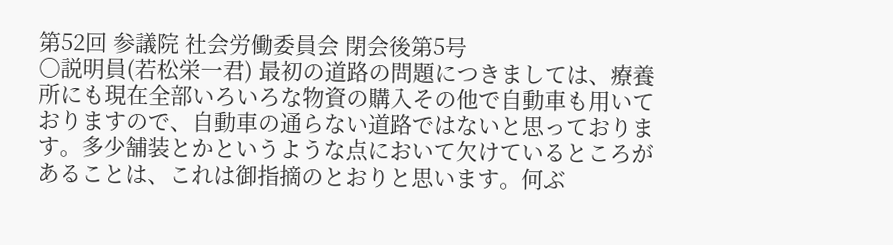第52回 参議院 社会労働委員会 閉会後第5号
○説明員(若松栄一君) 最初の道路の問題につきましては、療養所にも現在全部いろいろな物資の購入その他で自動車も用いておりますので、自動車の通らない道路ではないと思っております。多少舗装とかというような点において欠けているところがあることは、これは御指摘のとおりと思います。何ぶ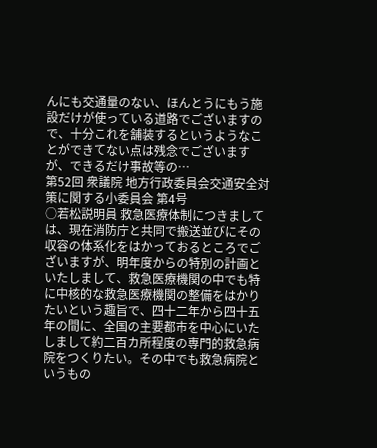んにも交通量のない、ほんとうにもう施設だけが使っている道路でございますので、十分これを舗装するというようなことができてない点は残念でございますが、できるだけ事故等の…
第52回 衆議院 地方行政委員会交通安全対策に関する小委員会 第4号
○若松説明員 救急医療体制につきましては、現在消防庁と共同で搬送並びにその収容の体系化をはかっておるところでございますが、明年度からの特別の計画といたしまして、救急医療機関の中でも特に中核的な救急医療機関の整備をはかりたいという趣旨で、四十二年から四十五年の間に、全国の主要都市を中心にいたしまして約二百カ所程度の専門的救急病院をつくりたい。その中でも救急病院というもの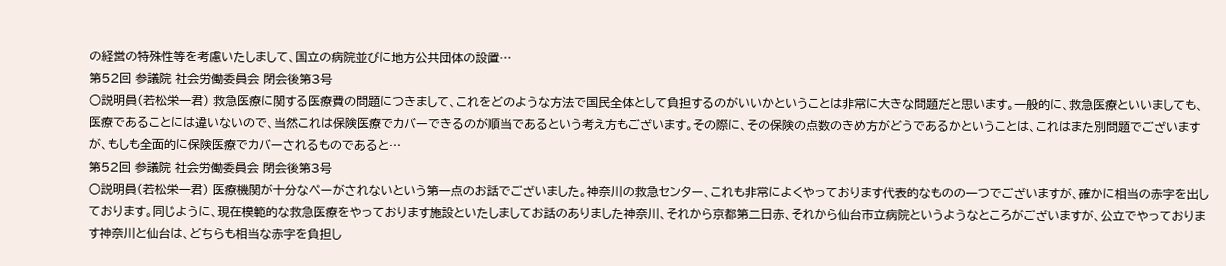の経営の特殊性等を考慮いたしまして、国立の病院並びに地方公共団体の設置…
第52回 参議院 社会労働委員会 閉会後第3号
○説明員(若松栄一君) 救急医療に関する医療費の問題につきまして、これをどのような方法で国民全体として負担するのがいいかということは非常に大きな問題だと思います。一般的に、救急医療といいましても、医療であることには違いないので、当然これは保険医療でカバーできるのが順当であるという考え方もございます。その際に、その保険の点数のきめ方がどうであるかということは、これはまた別問題でございますが、もしも全面的に保険医療でカバーされるものであると…
第52回 参議院 社会労働委員会 閉会後第3号
○説明員(若松栄一君) 医療機関が十分なぺーがされないという第一点のお話でございました。神奈川の救急センター、これも非常によくやっております代表的なものの一つでございますが、確かに相当の赤字を出しております。同じように、現在模範的な救急医療をやっております施設といたしましてお話のありました神奈川、それから京都第二日赤、それから仙台市立病院というようなところがございますが、公立でやっております神奈川と仙台は、どちらも相当な赤字を負担し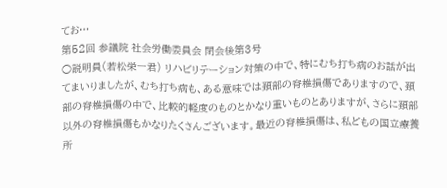てお…
第52回 参議院 社会労働委員会 閉会後第3号
○説明員(若松栄一君) リハビリテーション対策の中で、特にむち打ち病のお話が出てまいりましたが、むち打ち病も、ある意味では頚部の脊椎損傷でありますので、頚部の脊椎損傷の中で、比較的軽度のものとかなり重いものとありますが、さらに頚部以外の脊椎損傷もかなりたくさんございます。最近の脊椎損傷は、私どもの国立療養所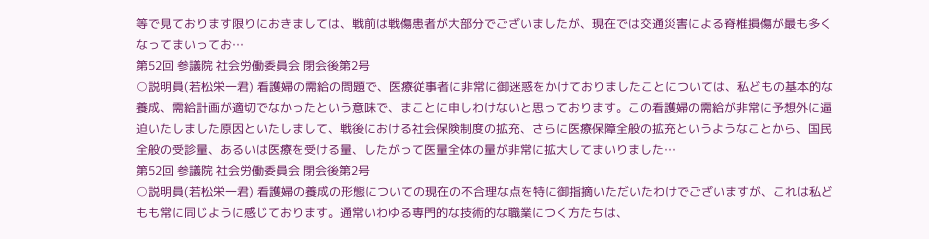等で見ております限りにおきましては、戦前は戦傷患者が大部分でございましたが、現在では交通災害による脊椎損傷が最も多くなってまいってお…
第52回 参議院 社会労働委員会 閉会後第2号
○説明員(若松栄一君) 看護婦の需給の問題で、医療従事者に非常に御迷惑をかけておりましたことについては、私どもの基本的な養成、需給計画が適切でなかったという意味で、まことに申しわけないと思っております。この看護婦の需給が非常に予想外に逼迫いたしました原因といたしまして、戦後における社会保険制度の拡充、さらに医療保障全般の拡充というようなことから、国民全般の受診量、あるいは医療を受ける量、したがって医量全体の量が非常に拡大してまいりました…
第52回 参議院 社会労働委員会 閉会後第2号
○説明員(若松栄一君) 看護婦の養成の形態についての現在の不合理な点を特に御指摘いただいたわけでございますが、これは私どもも常に同じように感じております。通常いわゆる専門的な技術的な職業につく方たちは、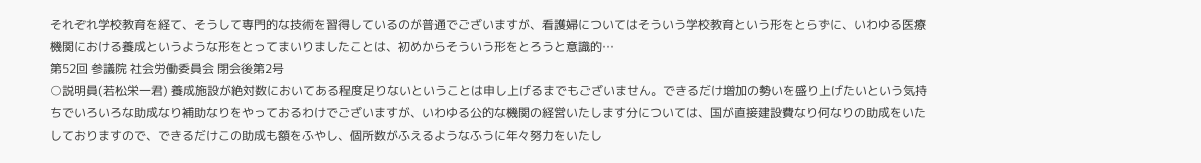それぞれ学校教育を経て、そうして専門的な技術を習得しているのが普通でございますが、看護婦についてはそういう学校教育という形をとらずに、いわゆる医療機関における養成というような形をとってまいりましたことは、初めからそういう形をとろうと意識的…
第52回 参議院 社会労働委員会 閉会後第2号
○説明員(若松栄一君) 養成施設が絶対数においてある程度足りないということは申し上げるまでもございません。できるだけ増加の勢いを盛り上げたいという気持ちでいろいろな助成なり補助なりをやっておるわけでございますが、いわゆる公的な機関の経営いたします分については、国が直接建設費なり何なりの助成をいたしておりますので、できるだけこの助成も額をふやし、個所数がふえるようなふうに年々努力をいたし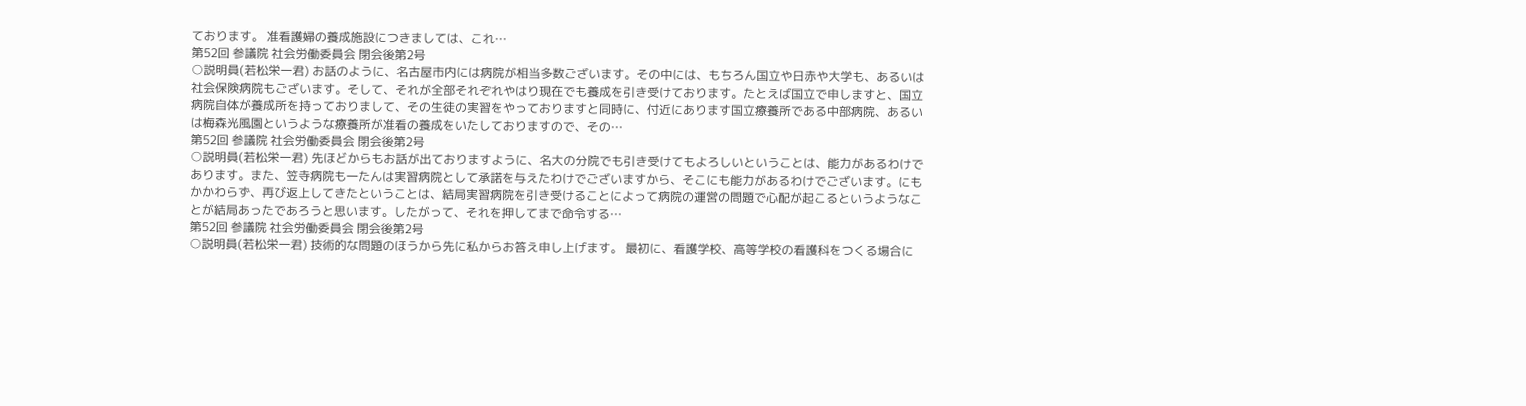ております。 准看護婦の養成施設につきましては、これ…
第52回 参議院 社会労働委員会 閉会後第2号
○説明員(若松栄一君) お話のように、名古屋市内には病院が相当多数ございます。その中には、もちろん国立や日赤や大学も、あるいは社会保険病院もございます。そして、それが全部それぞれやはり現在でも養成を引き受けております。たとえば国立で申しますと、国立病院自体が養成所を持っておりまして、その生徒の実習をやっておりますと同時に、付近にあります国立療養所である中部病院、あるいは梅森光風園というような療養所が准看の養成をいたしておりますので、その…
第52回 参議院 社会労働委員会 閉会後第2号
○説明員(若松栄一君) 先ほどからもお話が出ておりますように、名大の分院でも引き受けてもよろしいということは、能力があるわけであります。また、笠寺病院も一たんは実習病院として承諾を与えたわけでございますから、そこにも能力があるわけでございます。にもかかわらず、再び返上してきたということは、結局実習病院を引き受けることによって病院の運営の問題で心配が起こるというようなことが結局あったであろうと思います。したがって、それを押してまで命令する…
第52回 参議院 社会労働委員会 閉会後第2号
○説明員(若松栄一君) 技術的な問題のほうから先に私からお答え申し上げます。 最初に、看護学校、高等学校の看護科をつくる場合に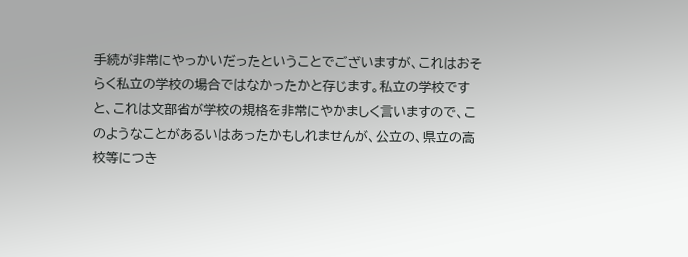手続が非常にやっかいだったということでございますが、これはおそらく私立の学校の場合ではなかったかと存じます。私立の学校ですと、これは文部省が学校の規格を非常にやかましく言いますので、このようなことがあるいはあったかもしれませんが、公立の、県立の高校等につき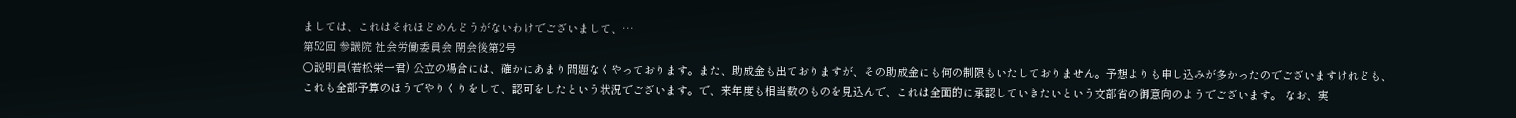ましては、これはそれほどめんどうがないわけでございまして、…
第52回 参議院 社会労働委員会 閉会後第2号
○説明員(若松栄一君) 公立の場合には、確かにあまり問題なくやっております。また、助成金も出ておりますが、その助成金にも何の制限もいたしておりません。予想よりも申し込みが多かったのでございますけれども、これも全部予算のほうでやりくりをして、認可をしたという状況でございます。で、来年度も相当数のものを見込んで、これは全面的に承認していきたいという文部省の御意向のようでございます。 なお、実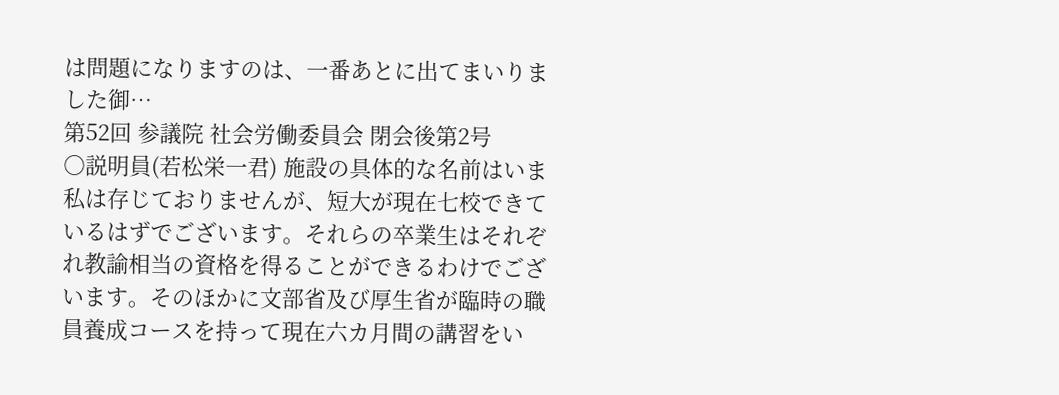は問題になりますのは、一番あとに出てまいりました御…
第52回 参議院 社会労働委員会 閉会後第2号
○説明員(若松栄一君) 施設の具体的な名前はいま私は存じておりませんが、短大が現在七校できているはずでございます。それらの卒業生はそれぞれ教諭相当の資格を得ることができるわけでございます。そのほかに文部省及び厚生省が臨時の職員養成コースを持って現在六カ月間の講習をい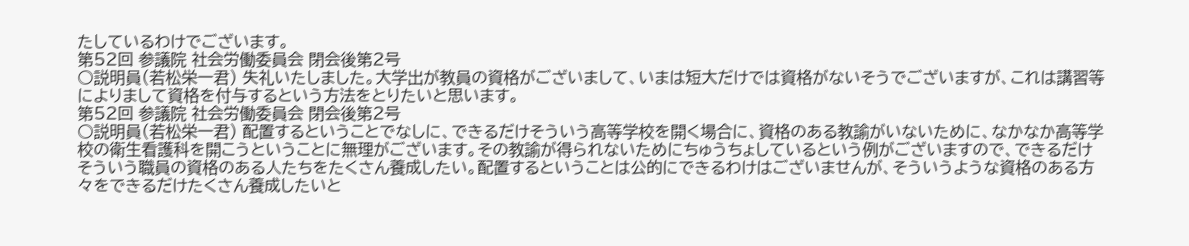たしているわけでございます。
第52回 参議院 社会労働委員会 閉会後第2号
○説明員(若松栄一君) 失礼いたしました。大学出が教員の資格がございまして、いまは短大だけでは資格がないそうでございますが、これは講習等によりまして資格を付与するという方法をとりたいと思います。
第52回 参議院 社会労働委員会 閉会後第2号
○説明員(若松栄一君) 配置するということでなしに、できるだけそういう高等学校を開く場合に、資格のある教諭がいないために、なかなか高等学校の衛生看護科を開こうということに無理がございます。その教諭が得られないためにちゅうちょしているという例がございますので、できるだけそういう職員の資格のある人たちをたくさん養成したい。配置するということは公的にできるわけはございませんが、そういうような資格のある方々をできるだけたくさん養成したいと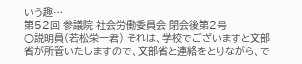いう趣…
第52回 参議院 社会労働委員会 閉会後第2号
○説明員(若松栄一君) それは、学校でございますと文部省が所管いたしますので、文部省と連絡をとりながら、で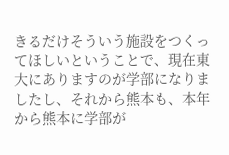きるだけそういう施設をつくってほしいということで、現在東大にありますのが学部になりましたし、それから熊本も、本年から熊本に学部が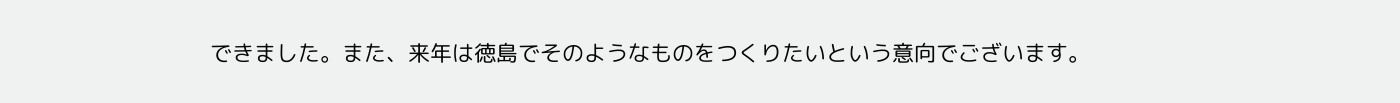できました。また、来年は徳島でそのようなものをつくりたいという意向でございます。